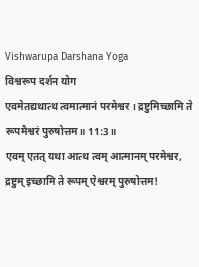Vishwarupa Darshana Yoga
विश्वरूप दर्शन योग
एवमेतद्यथात्थ त्वमात्मानं परमेश्वर । द्रष्टुमिच्छामि ते रूपमैश्वरं पुरुषोत्तम॥ 11:3॥
एवम् एतत् यथा आत्थ त्वम् आत्मानम् परमेश्वर, द्रष्टुम् इच्छामि ते रूपम् ऐश्वरम् पुरुषोत्तम!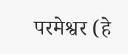परमेश्वर (हे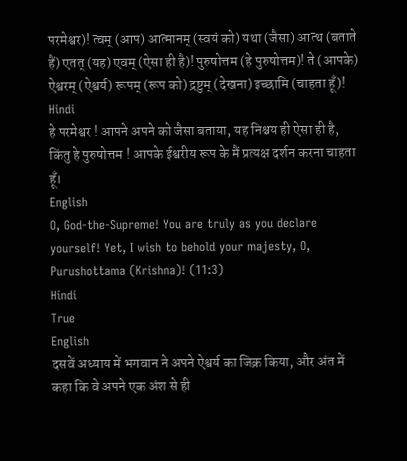परमेश्वर)! त्वम् (आप) आत्मानम् (स्वयं को) यथा (जैसा) आत्थ (बताते हैं) एतत् (यह) एवम् (ऐसा ही है)! पुरुषोत्तम (हे पुरुषोत्तम)! ते (आपके) ऐश्वरम् (ऐश्वर्य) रूपम् (रूप को) द्रष्टुम् (देखना) इच्छामि (चाहता हूँ)!
Hindi
हे परमेश्वर ! आपने अपने को जैसा बताया, यह निश्चय ही ऐसा ही है, किंतु हे पुरुषोत्तम ! आपके ईश्वरीय रूप के मैं प्रत्यक्ष दर्शन करना चाहता हूँ।
English
O, God-the-Supreme! You are truly as you declare yourself! Yet, I wish to behold your majesty, O, Purushottama (Krishna)! (11:3)
Hindi
True
English
दसवें अध्याय में भगवान ने अपने ऐश्वर्य का जिक्र किया, और अंत में कहा कि वे अपने एक अंश से ही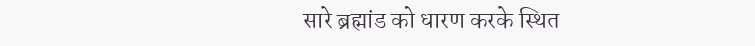सारे ब्रह्मांड को धारण करके स्थित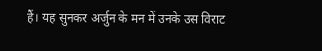हैं। यह सुनकर अर्जुन के मन में उनके उस विराट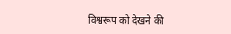विश्वरूप को देखने की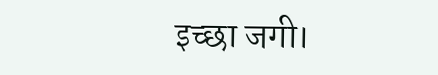इच्छा जगी।